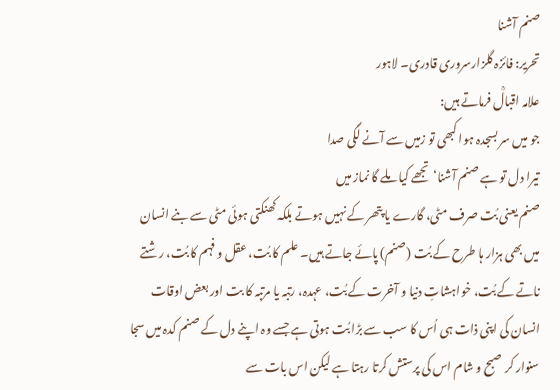صنم آشنا
تحریر: فائزہ گلزارسروری قادری۔ لاہور
علامہ اقبالؒ فرماتے ہیں:
جو میں سر بسجدہ ہوا کبھی تو زمیں سے آنے لگی صدا
تیرا دل تو ہے صنم آشنا‘ تجھے کیا ملے گا نماز میں
صنم یعنی بُت صرف مٹی، گارے یا پتھر کے نہیں ہوتے بلکہ کھنکتی ہوئی مٹی سے بنے انسان میں بھی ہزار ہا طرح کے بُت (صنم) پائے جاتے ہیں۔ علم کا بُت، عقل و فہم کا بُت، رشتے ناتے کے بُت، خواہشاتِ دنیا و آخرت کے بُت، عہدہ، رتبہ یا مرتبہ کا بت اور بعض اوقات انسان کی اپنی ذات ہی اُس کا سب سے بڑا بُت ہوتی ہے جسے وہ اپنے دل کے صنم کدہ میں سجا سنوار کر صبح و شام اس کی پرستش کرتا رہتا ہے لیکن اس بات سے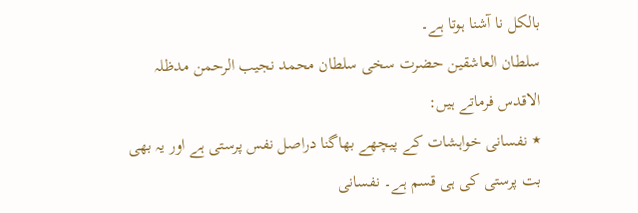بالکل نا آشنا ہوتا ہے۔
سلطان العاشقین حضرت سخی سلطان محمد نجیب الرحمن مدظلہ الاقدس فرماتے ہیں:
٭ نفسانی خواہشات کے پیچھے بھاگنا دراصل نفس پرستی ہے اور یہ بھی بت پرستی کی ہی قسم ہے۔ نفسانی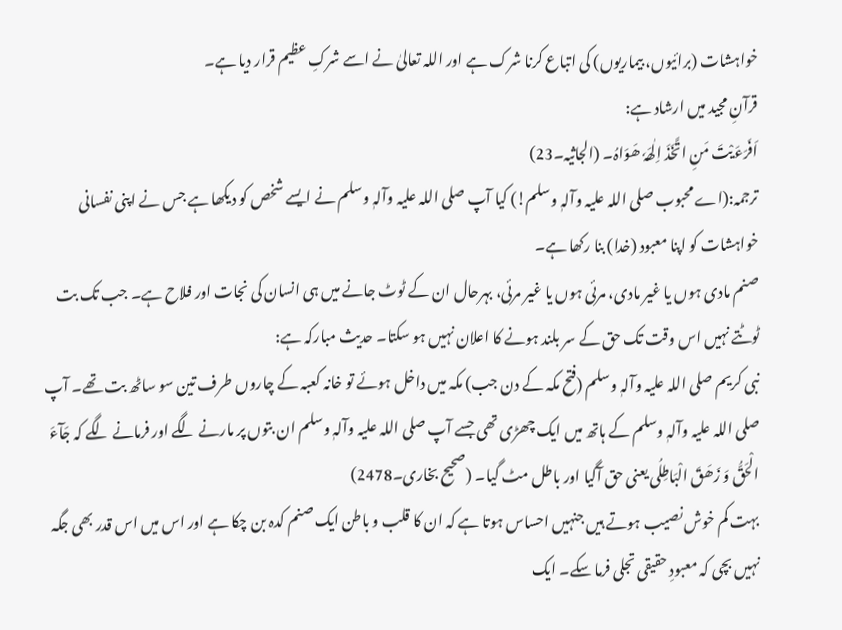خواہشات (برائیوں، بیماریوں) کی اتباع کرنا شرک ہے اور اللہ تعالیٰ نے اسے شرکِ عظیم قرار دیا ہے۔
قرآنِ مجید میں ارشاد ہے:
اَفَرَءَ یْتَ مَنِ اتَّخَذَ اِلٰھَہٗ ھَوَاہُ۔ (الجاثیہ۔23)
ترجمہ:(اے محبوب صلی اللہ علیہ وآلہٖ وسلم!) کیا آپ صلی اللہ علیہ وآلہٖ وسلم نے ایسے شخص کو دیکھا ہے جس نے اپنی نفسانی خواہشات کو اپنا معبود (خدا) بنا رکھا ہے۔
صنم مادی ہوں یا غیر مادی، مرئی ہوں یا غیر مرئی، بہرحال ان کے ٹوٹ جانے میں ہی انسان کی نجات اور فلاح ہے۔ جب تک بت ٹوٹتے نہیں اس وقت تک حق کے سر بلند ہونے کا اعلان نہیں ہو سکتا۔ حدیث مبارکہ ہے:
نبی کریم صلی اللہ علیہ وآلہٖ وسلم (فتح مکہ کے دن جب) مکہ میں داخل ہوئے تو خانہ کعبہ کے چاروں طرف تین سو ساٹھ بت تھے۔ آپ صلی اللہ علیہ وآلہٖ وسلم کے ہاتھ میں ایک چھڑی تھی جسے آپ صلی اللہ علیہ وآلہٖ وسلم ان بتوں پر مارنے لگے اور فرمانے لگے کہ جَآءَ الْحَقُّ وَ زَھَقَ الْبَاطِلُی یعنی حق آگیا اور باطل مٹ گیا۔ (صحیح بخاری۔2478)
بہت کم خوش نصیب ہوتے ہیں جنہیں احساس ہوتا ہے کہ ان کا قلب و باطن ایک صنم کدہ بن چکا ہے اور اس میں اس قدر بھی جگہ نہیں بچی کہ معبودِ حقیقی تجلی فرما سکے۔ ایک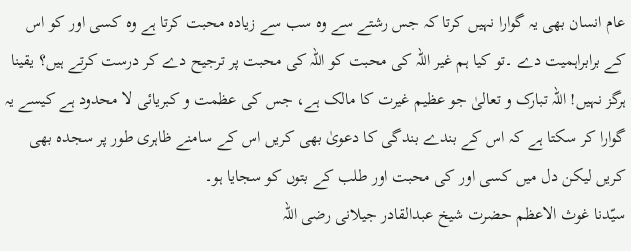عام انسان بھی یہ گوارا نہیں کرتا کہ جس رشتے سے وہ سب سے زیادہ محبت کرتا ہے وہ کسی اور کو اس کے برابراہمیت دے ۔تو کیا ہم غیر اللہ کی محبت کو اللہ کی محبت پر ترجیح دے کر درست کرتے ہیں؟ یقینا ہرگز نہیں! اللہ تبارک و تعالیٰ جو عظیم غیرت کا مالک ہے، جس کی عظمت و کبریائی لا محدود ہے کیسے یہ گوارا کر سکتا ہے کہ اس کے بندے بندگی کا دعویٰ بھی کریں اس کے سامنے ظاہری طور پر سجدہ بھی کریں لیکن دل میں کسی اور کی محبت اور طلب کے بتوں کو سجایا ہو۔
سیّدنا غوث الاعظم حضرت شیخ عبدالقادر جیلانی رضی اللہ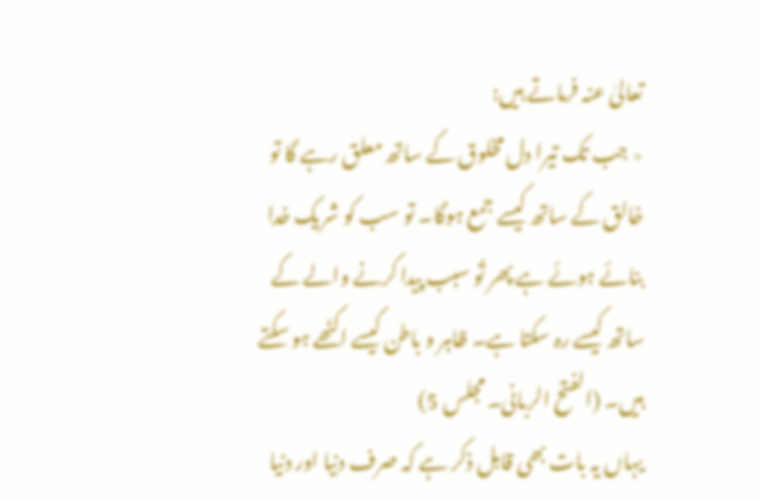تعالیٰ عنہ فرماتے ہیں:
٭ جب تک تیرا دل مخلوق کے ساتھ معلق رہے گا تو خالق کے ساتھ کیسے جمع ہوگا۔ تو سب کو شریک خدا بنائے ہوئے ہے پھر تُو سبب پیدا کرنے والے کے ساتھ کیسے رہ سکتا ہے۔ ظاہر و باطن کیسے اکٹھے ہو سکتے ہیں۔ (الفتح الربانی۔ مجلس 5)
یہاں یہ بات بھی قابل ذکر ہے کہ صرف دنیا اور دنیا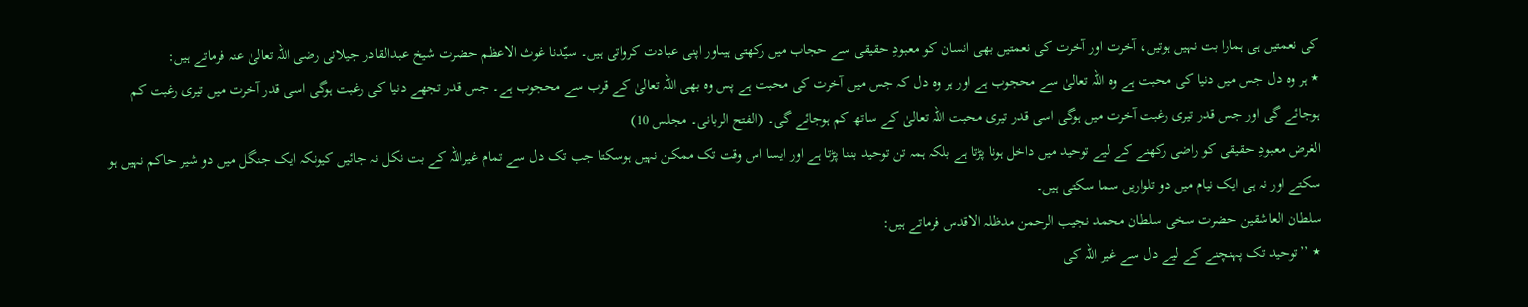کی نعمتیں ہی ہمارا بت نہیں ہوتیں، آخرت اور آخرت کی نعمتیں بھی انسان کو معبودِ حقیقی سے حجاب میں رکھتی ہیںاور اپنی عبادت کرواتی ہیں۔ سیّدنا غوث الاعظم حضرت شیخ عبدالقادر جیلانی رضی اللہ تعالیٰ عنہ فرماتے ہیں:
٭ ہر وہ دل جس میں دنیا کی محبت ہے وہ اللہ تعالیٰ سے محجوب ہے اور ہر وہ دل کہ جس میں آخرت کی محبت ہے پس وہ بھی اللہ تعالیٰ کے قرب سے محجوب ہے۔ جس قدر تجھے دنیا کی رغبت ہوگی اسی قدر آخرت میں تیری رغبت کم ہوجائے گی اور جس قدر تیری رغبت آخرت میں ہوگی اسی قدر تیری محبت اللہ تعالیٰ کے ساتھ کم ہوجائے گی۔ (الفتح الربانی۔ مجلس 10)
الغرض معبودِ حقیقی کو راضی رکھنے کے لیے توحید میں داخل ہونا پڑتا ہے بلکہ ہمہ تن توحید بننا پڑتا ہے اور ایسا اس وقت تک ممکن نہیں ہوسکتا جب تک دل سے تمام غیراللہ کے بت نکل نہ جائیں کیونکہ ایک جنگل میں دو شیر حاکم نہیں ہو سکتے اور نہ ہی ایک نیام میں دو تلواریں سما سکتی ہیں۔
سلطان العاشقین حضرت سخی سلطان محمد نجیب الرحمن مدظلہ الاقدس فرماتے ہیں:
٭ ’’توحید تک پہنچنے کے لیے دل سے غیر اللہ کی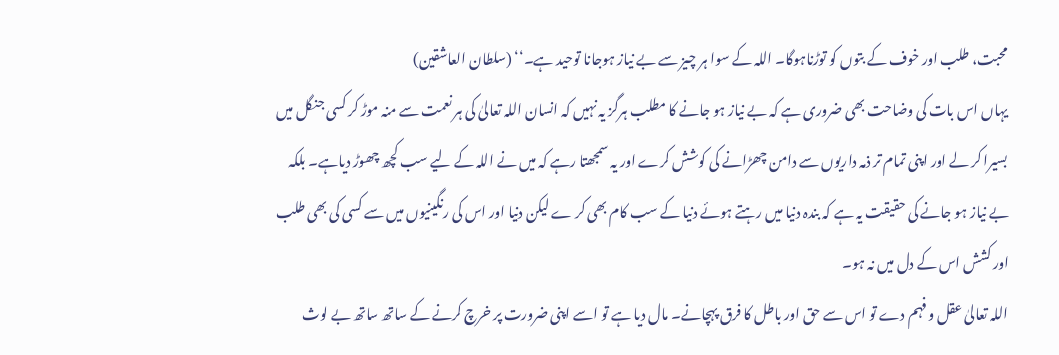محبت، طلب اور خوف کے بتوں کو توڑناہوگا۔ اللہ کے سوا ہر چیز سے بے نیاز ہوجانا توحید ہے۔‘‘ (سلطان العاشقین)
یہاں اس بات کی وضاحت بھی ضروری ہے کہ بے نیاز ہو جانے کا مطلب ہرگز یہ نہیں کہ انسان اللہ تعالیٰ کی ہر نعمت سے منہ موڑ کر کسی جنگل میں بسیرا کر لے اور اپنی تمام تر ذمہ داریوں سے دامن چھڑانے کی کوشش کرے اور یہ سمجھتا رہے کہ میں نے اللہ کے لیے سب کچھ چھوڑ دیاہے۔ بلکہ بے نیاز ہو جانے کی حقیقت یہ ہے کہ بندہ دنیا میں رہتے ہوئے دنیا کے سب کام بھی کر ے لیکن دنیا اور اس کی رنگینیوں میں سے کسی کی بھی طلب اور کشش اس کے دل میں نہ ہو۔
اللہ تعالیٰ عقل و فہم دے تو اس سے حق اور باطل کا فرق پہچانے۔ مال دیا ہے تو اسے اپنی ضرورت پر خرچ کرنے کے ساتھ ساتھ بے لوث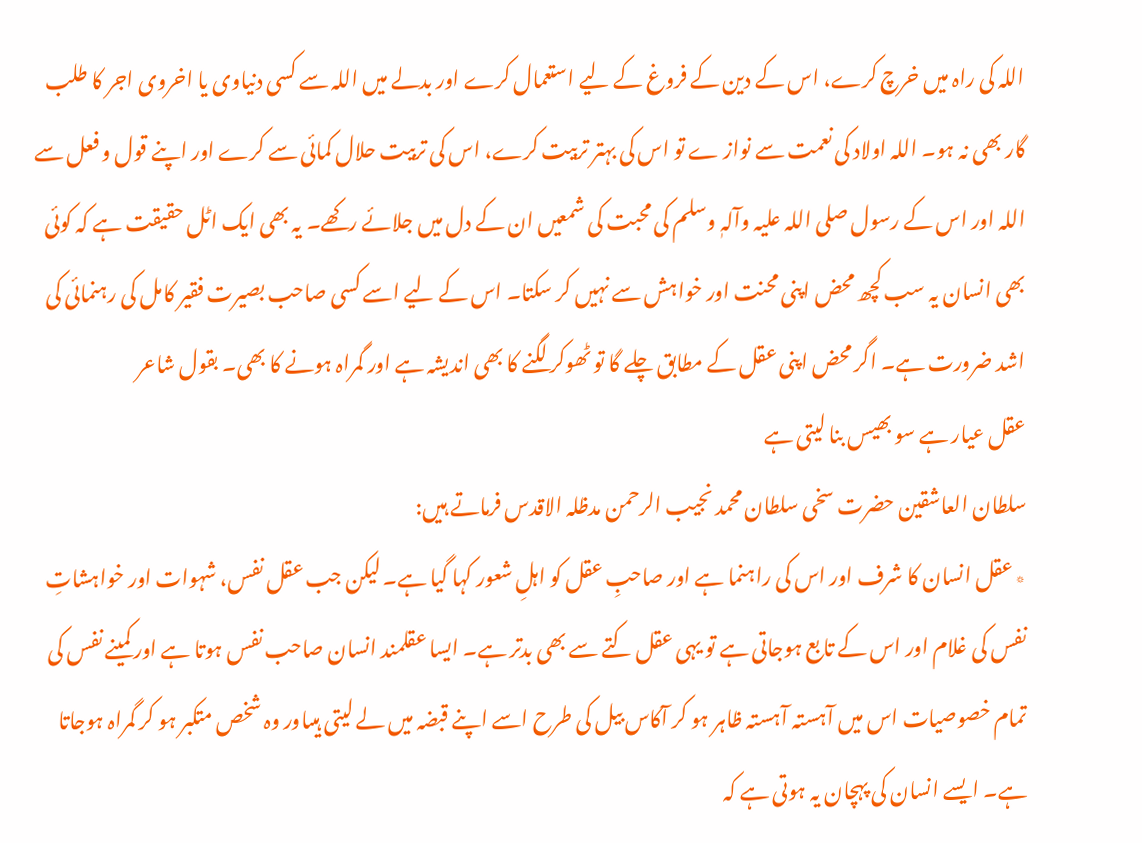اللہ کی راہ میں خرچ کرے، اس کے دین کے فروغ کے لیے استعمال کرے اور بدلے میں اللہ سے کسی دنیاوی یا اخروی اجر کا طلب گار بھی نہ ہو۔ اللہ اولاد کی نعمت سے نواز ے تو اس کی بہتر تربیت کرے، اس کی تربیت حلال کمائی سے کرے اور اپنے قول و فعل سے اللہ اور اس کے رسول صلی اللہ علیہ وآلہٖ وسلم کی محبت کی شمعیں ان کے دل میں جلائے رکھے۔ یہ بھی ایک اٹل حقیقت ہے کہ کوئی بھی انسان یہ سب کچھ محض اپنی محنت اور خواہش سے نہیں کر سکتا۔ اس کے لیے اسے کسی صاحب بصیرت فقیر کامل کی رہنمائی کی اشد ضرورت ہے۔ اگر محض اپنی عقل کے مطابق چلے گا تو ٹھوکر لگنے کا بھی اندیشہ ہے اور گمراہ ہونے کا بھی۔ بقول شاعر
عقل عیار ہے سو بھیس بنا لیتی ہے
سلطان العاشقین حضرت سخی سلطان محمد نجیب الرحمن مدظلہ الاقدس فرماتے ہیں:
٭ عقل انسان کا شرف اور اس کی راہنما ہے اور صاحبِ عقل کو اہلِ شعور کہا گیا ہے۔ لیکن جب عقل نفس، شہوات اور خواہشاتِ نفس کی غلام اور اس کے تابع ہوجاتی ہے تو یہی عقل کتے سے بھی بدتر ہے۔ ایسا عقلمند انسان صاحب نفس ہوتا ہے اور کمینے نفس کی تمام خصوصیات اس میں آہستہ آہستہ ظاہر ہو کر آکاس بیل کی طرح اسے اپنے قبضہ میں لے لیتی ہیںاور وہ شخص متکبر ہو کر گمراہ ہوجاتا ہے۔ ایسے انسان کی پہچان یہ ہوتی ہے کہ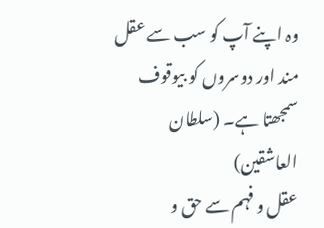وہ اپنے آپ کو سب سے عقل مند اور دوسروں کو بیوقوف سمجھتا ہے۔ (سلطان العاشقین)
عقل و فہم سے حق و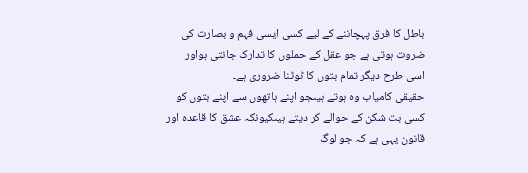باطل کا فرق پہچاننے کے لیے کسی ایسی فہم و بصارت کی ضروت ہوتی ہے جو عقل کے حملوں کا تدارک جانتی ہواور اسی طرح دیگر تمام بتوں کا ٹوٹنا ضروری ہے۔
حقیقی کامیاب وہ ہوتے ہیںجو اپنے ہاتھوں سے اپنے بتوں کو کسی بت شکن کے حوالے کر دیتے ہیںکیونکہ عشق کا قاعدہ اور قانون یہی ہے کہ جو لوگ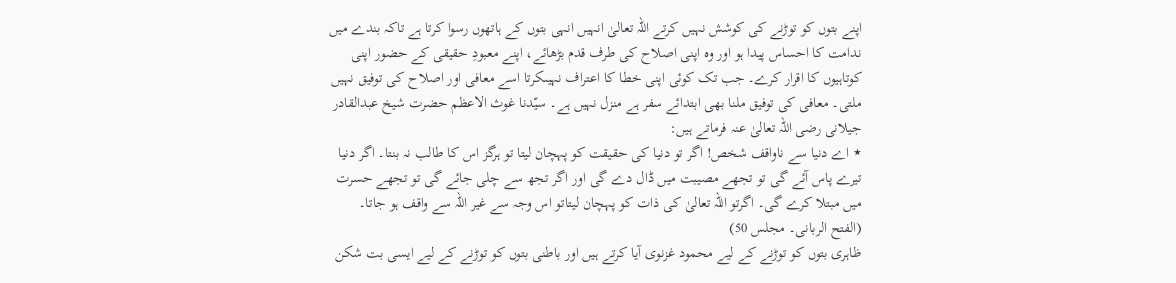اپنے بتوں کو توڑنے کی کوشش نہیں کرتے اللہ تعالیٰ انہیں انہی بتوں کے ہاتھوں رسوا کرتا ہے تاکہ بندے میں ندامت کا احساس پیدا ہو اور وہ اپنی اصلاح کی طرف قدم بڑھائے، اپنے معبودِ حقیقی کے حضور اپنی کوتاہیوں کا اقرار کرے۔ جب تک کوئی اپنی خطا کا اعتراف نہیںکرتا اسے معافی اور اصلاح کی توفیق نہیں ملتی۔ معافی کی توفیق ملنا بھی ابتدائے سفر ہے منزل نہیں ہے۔ سیّدنا غوث الاعظم حضرت شیخ عبدالقادر جیلانی رضی اللہ تعالیٰ عنہ فرماتے ہیں:
٭ اے دنیا سے ناواقف شخص! اگر تو دنیا کی حقیقت کو پہچان لیتا تو ہرگز اس کا طالب نہ بنتا۔ اگر دنیا تیرے پاس آئے گی تو تجھے مصیبت میں ڈال دے گی اور اگر تجھ سے چلی جائے گی تو تجھے حسرت میں مبتلا کرے گی۔ اگرتو اللہ تعالیٰ کی ذات کو پہچان لیتاتو اس وجہ سے غیر اللہ سے واقف ہو جاتا۔ (الفتح الربانی۔ مجلس 50)
ظاہری بتوں کو توڑنے کے لیے محمود غزنوی آیا کرتے ہیں اور باطنی بتوں کو توڑنے کے لیے ایسی بت شکن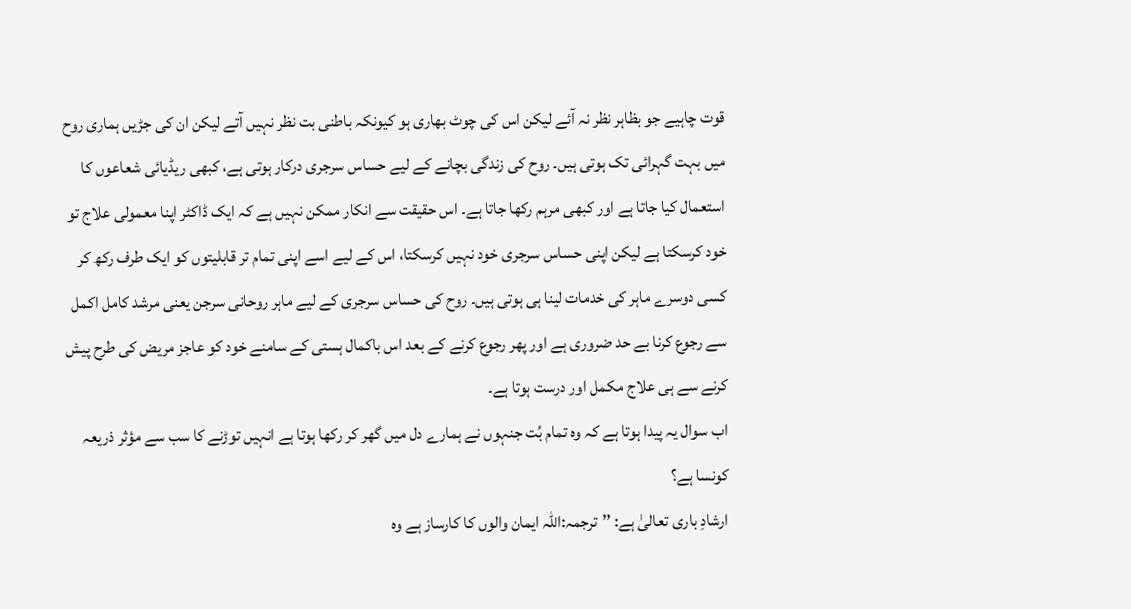قوت چاہیے جو بظاہر نظر نہ آئے لیکن اس کی چوٹ بھاری ہو کیونکہ باطنی بت نظر نہیں آتے لیکن ان کی جڑیں ہماری روح میں بہت گہرائی تک ہوتی ہیں۔ روح کی زندگی بچانے کے لیے حساس سرجری درکار ہوتی ہے، کبھی ریڈیائی شعاعوں کا استعمال کیا جاتا ہے اور کبھی مرہم رکھا جاتا ہے۔ اس حقیقت سے انکار ممکن نہیں ہے کہ ایک ڈاکٹر اپنا معمولی علاج تو خود کرسکتا ہے لیکن اپنی حساس سرجری خود نہیں کرسکتا، اس کے لیے اسے اپنی تمام تر قابلیتوں کو ایک طرف رکھ کر کسی دوسرے ماہر کی خدمات لینا ہی ہوتی ہیں۔ روح کی حساس سرجری کے لیے ماہر روحانی سرجن یعنی مرشد کامل اکمل سے رجوع کرنا بے حد ضروری ہے اور پھر رجوع کرنے کے بعد اس باکمال ہستی کے سامنے خود کو عاجز مریض کی طرح پیش کرنے سے ہی علاج مکمل اور درست ہوتا ہے۔
اب سوال یہ پیدا ہوتا ہے کہ وہ تمام بُت جنہوں نے ہمارے دل میں گھر کر رکھا ہوتا ہے انہیں توڑنے کا سب سے مؤثر ذریعہ کونسا ہے؟
ارشادِ باری تعالیٰ ہے: ’’ترجمہ:اللہ ایمان والوں کا کارساز ہے وہ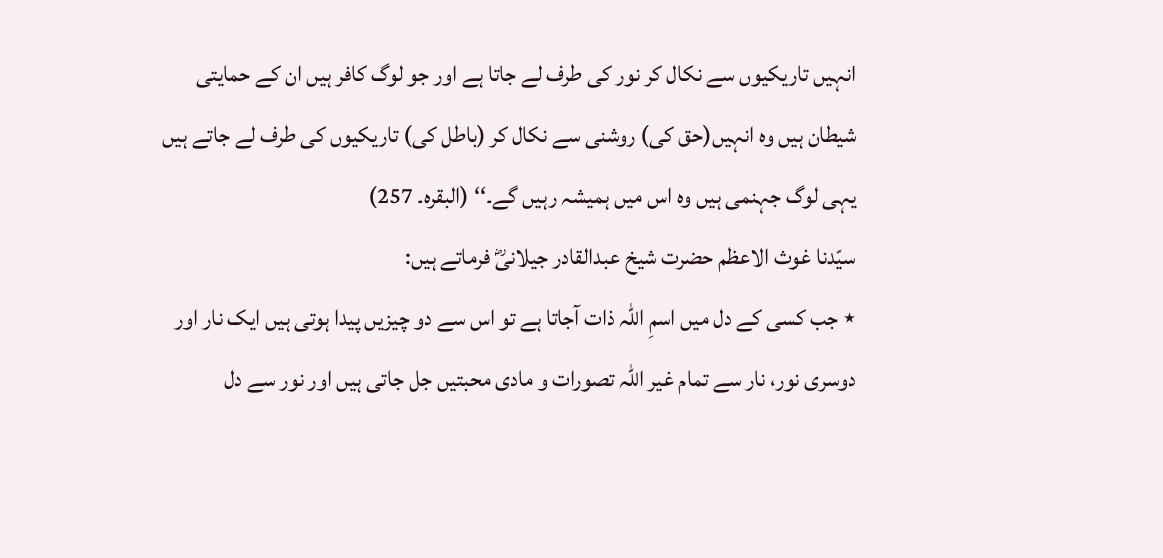انہیں تاریکیوں سے نکال کر نور کی طرف لے جاتا ہے اور جو لوگ کافر ہیں ان کے حمایتی شیطان ہیں وہ انہیں(حق کی) روشنی سے نکال کر (باطل کی) تاریکیوں کی طرف لے جاتے ہیں یہی لوگ جہنمی ہیں وہ اس میں ہمیشہ رہیں گے۔‘‘ (البقرہ۔ 257)
سیّدنا غوث الاعظم حضرت شیخ عبدالقادر جیلانیؓ فرماتے ہیں:
٭ جب کسی کے دل میں اسمِ اللہ ذات آجاتا ہے تو اس سے دو چیزیں پیدا ہوتی ہیں ایک نار اور دوسری نور، نار سے تمام غیر اللہ تصورات و مادی محبتیں جل جاتی ہیں اور نور سے دل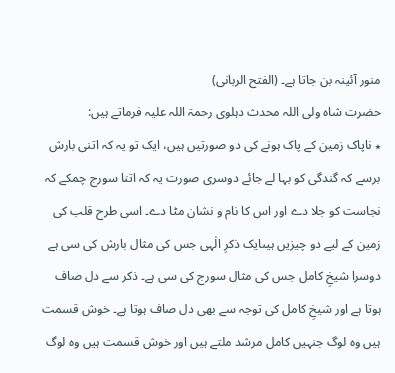منور آئینہ بن جاتا ہے۔ (الفتح الربانی)
حضرت شاہ ولی اللہ محدث دہلوی رحمۃ اللہ علیہ فرماتے ہیں:
٭ ناپاک زمین کے پاک ہونے کی دو صورتیں ہیں، ایک تو یہ کہ اتنی بارش برسے کہ گندگی کو بہا لے جائے دوسری صورت یہ کہ اتنا سورج چمکے کہ نجاست کو جلا دے اور اس کا نام و نشان مٹا دے۔ اسی طرح قلب کی زمین کے لیے دو چیزیں ہیںایک ذکرِ الٰہی جس کی مثال بارش کی سی ہے دوسرا شیخِ کامل جس کی مثال سورج کی سی ہے۔ ذکر سے دل صاف ہوتا ہے اور شیخِ کامل کی توجہ سے بھی دل صاف ہوتا ہے۔ خوش قسمت ہیں وہ لوگ جنہیں کامل مرشد ملتے ہیں اور خوش قسمت ہیں وہ لوگ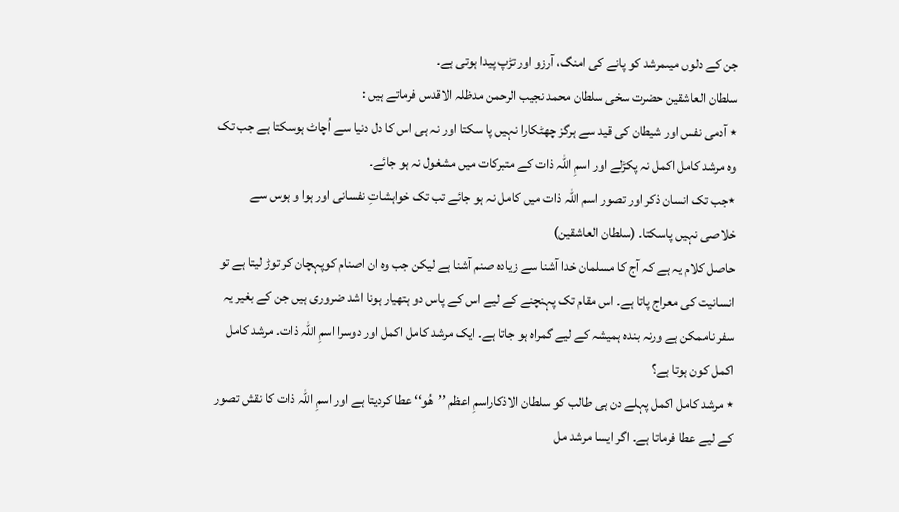جن کے دلوں میںمرشد کو پانے کی امنگ، آرزو اور تڑپ پیدا ہوتی ہے۔
سلطان العاشقین حضرت سخی سلطان محمد نجیب الرحمن مدظلہ الاقدس فرماتے ہیں :
٭ آدمی نفس اور شیطان کی قید سے ہرگز چھٹکارا نہیں پا سکتا اور نہ ہی اس کا دل دنیا سے اُچاٹ ہوسکتا ہے جب تک وہ مرشد کامل اکمل نہ پکڑلے اور اسمِ اللہ ذات کے متبرکات میں مشغول نہ ہو جائے۔
٭جب تک انسان ذکر اور تصور اسم اللہ ذات میں کامل نہ ہو جائے تب تک خواہشاتِ نفسانی اور ہوا و ہوس سے خلاصی نہیں پاسکتا۔ (سلطان العاشقین)
حاصل کلام یہ ہے کہ آج کا مسلمان خدا آشنا سے زیادہ صنم آشنا ہے لیکن جب وہ ان اصنام کوپہچان کر توڑ لیتا ہے تو انسانیت کی معراج پاتا ہے۔ اس مقام تک پہنچنے کے لیے اس کے پاس دو ہتھیار ہونا اشد ضروری ہیں جن کے بغیر یہ سفر ناممکن ہے ورنہ بندہ ہمیشہ کے لیے گمراہ ہو جاتا ہے۔ ایک مرشد کامل اکمل اور دوسرا اسمِ اللہ ذات۔ مرشد کامل اکمل کون ہوتا ہے؟
٭ مرشد کامل اکمل پہلے دن ہی طالب کو سلطان الاذکاراسمِ اعظم ’’ھُو‘‘ عطا کردیتا ہے اور اسمِ اللہ ذات کا نقش تصور کے لیے عطا فرماتا ہے۔ اگر ایسا مرشد مل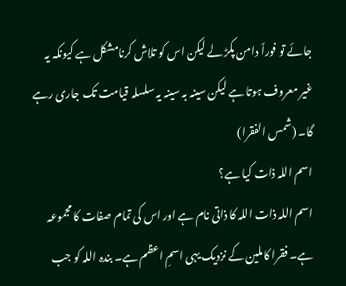جائے تو فوراً دامن پکڑ لے لیکن اس کو تلاش کرنامشکل ہے کیونکہ یہ غیر معروف ہوتا ہے لیکن سینہ بہ سینہ یہ سلسلہ قیامت تک جاری رہے گا۔ (شمس الفقرا)
اسم اللہ ذات کیا ہے؟
اسم اللہ ذات اللہ کا ذاتی نام ہے اور اس کی تمام صفات کا مجموعہ ہے۔ فقرا کاملین کے نزدیک یہی اسمِ اعظم ہے۔ بندہ اللہ کو جب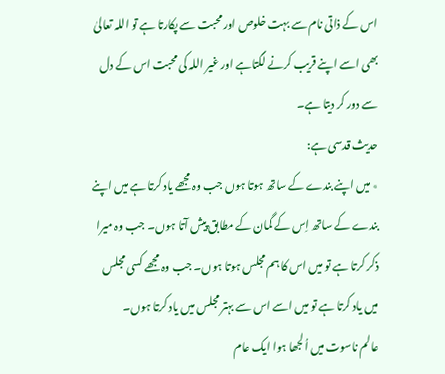اس کے ذاتی نام سے بہت خلوص اور محبت سے پکارتا ہے تو اللہ تعالیٰ بھی اسے اپنے قریب کرنے لگتاہے اور غیر اللہ کی محبت اس کے دل سے دور کر دیتا ہے۔
حدیث قدسی ہے:
٭ میں اپنے بندے کے ساتھ ہوتا ہوں جب وہ مجھے یاد کرتا ہے میں اپنے بندے کے ساتھ اِس کے گمان کے مطابق پیش آتا ہوں۔ جب وہ میرا ذکر کرتا ہے تو میں اس کا ہم مجلس ہوتا ہوں۔ جب وہ مجھے کسی مجلس میں یاد کرتا ہے تو میں اسے اس سے بہتر مجلس میں یاد کرتا ہوں۔
عالم ناسوت میں اُلجھا ہوا ایک عام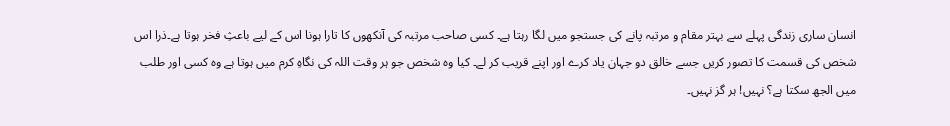انسان ساری زندگی پہلے سے بہتر مقام و مرتبہ پانے کی جستجو میں لگا رہتا ہے۔ کسی صاحب مرتبہ کی آنکھوں کا تارا ہونا اس کے لیے باعثِ فخر ہوتا ہے۔ذرا اس شخص کی قسمت کا تصور کریں جسے خالق دو جہان یاد کرے اور اپنے قریب کر لے۔ کیا وہ شخص جو ہر وقت اللہ کی نگاہِ کرم میں ہوتا ہے وہ کسی اور طلب میں الجھ سکتا ہے؟ نہیں! ہر گز نہیں۔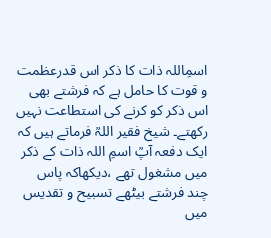اسمِاللہ ذات کا ذکر اس قدرعظمت و قوت کا حامل ہے کہ فرشتے بھی اس ذکر کو کرنے کی استطاعت نہیں رکھتے۔ شیخ فقیر اللہؒ فرماتے ہیں کہ ایک دفعہ آپؒ اسمِ اللہ ذات کے ذکر میں مشغول تھے ،دیکھاکہ پاس چند فرشتے بیٹھے تسبیح و تقدیس میں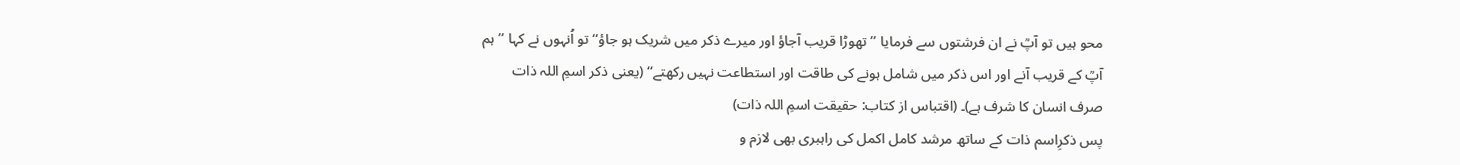محو ہیں تو آپؒ نے ان فرشتوں سے فرمایا ’’تھوڑا قریب آجاؤ اور میرے ذکر میں شریک ہو جاؤ‘‘ تو اُنہوں نے کہا ’’ ہم آپؒ کے قریب آنے اور اس ذکر میں شامل ہونے کی طاقت اور استطاعت نہیں رکھتے‘‘ (یعنی ذکر اسمِ اللہ ذات صرف انسان کا شرف ہے)۔ (اقتباس از کتاب: حقیقت اسمِ اللہ ذات)
پس ذکرِاسم ذات کے ساتھ مرشد کامل اکمل کی راہبری بھی لازم و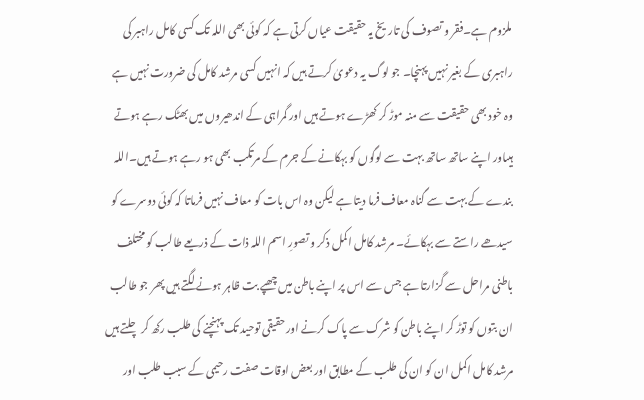ملزوم ہے۔فقر و تصوف کی تاریخ یہ حقیقت عیاں کرتی ہے کہ کوئی بھی اللہ تک کسی کامل راہبر کی راہبری کے بغیر نہیں پہنچا۔ جو لوگ یہ دعویٰ کرتے ہیں کہ انہیں کسی مرشد کامل کی ضرورت نہیں ہے وہ خود بھی حقیقت سے منہ موڑ کر کھڑے ہوتے ہیں اور گمراہی کے اندھیروں میں بھٹک رہے ہوتے ہیںاور اپنے ساتھ ساتھ بہت سے لوگوں کو بہکانے کے جرم کے مرتکب بھی ہو رہے ہوتے ہیں۔اللہ بندے کے بہت سے گناہ معاف فرما دیتا ہے لیکن وہ اس بات کو معاف نہیں فرماتا کہ کوئی دوسرے کو سیدھے راستے سے بہکائے۔ مرشد کامل اکمل ذکر و تصورِ اسم اللہ ذات کے ذریعے طالب کو مختلف باطنی مراحل سے گزارتا ہے جس سے اس پر اپنے باطن میں چھپے بت ظاہر ہونے لگتے ہیں پھر جو طالب ان بتوں کو توڑ کر اپنے باطن کو شرک سے پاک کرنے اور حقیقی توحید تک پہنچنے کی طلب رکھ کر چلتے ہیں مرشد کامل اکمل ان کو ان کی طلب کے مطابق اور بعض اوقات صفت رحیمی کے سبب طلب اور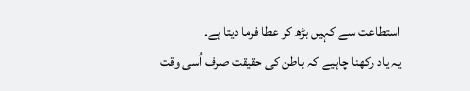استطاعت سے کہیں بڑھ کر عطا فرما دیتا ہے۔
یہ یاد رکھنا چاہیے کہ باطن کی حقیقت صرف اُسی وقت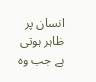انسان پر ظاہر ہوتی ہے جب وہ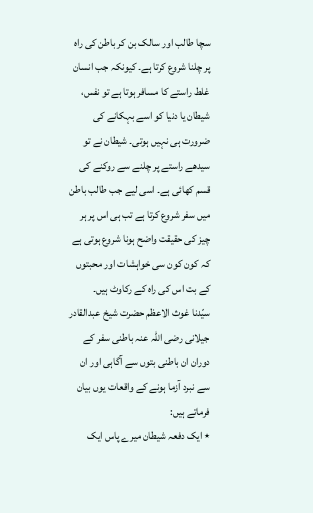سچا طالب اور سالک بن کر باطن کی راہ پر چلنا شروع کرتا ہے۔ کیونکہ جب انسان غلط راستے کا مسافر ہوتا ہے تو نفس، شیطان یا دنیا کو اسے بہکانے کی ضرورت ہی نہیں ہوتی۔ شیطان نے تو سیدھے راستے پر چلنے سے روکنے کی قسم کھائی ہے۔ اسی لیے جب طالب باطن میں سفر شروع کرتا ہے تب ہی اس پر ہر چیز کی حقیقت واضح ہونا شروع ہوتی ہے کہ کون کون سی خواہشات اور محبتوں کے بت اس کی راہ کے رکاوٹ ہیں۔
سیّدنا غوث الاعظم حضرت شیخ عبدالقادر جیلانی رضی اللہ عنہ باطنی سفر کے دوران ان باطنی بتوں سے آگاہی اور ان سے نبرد آزما ہونے کے واقعات یوں بیان فرماتے ہیں:
٭ ایک دفعہ شیطان میرے پاس ایک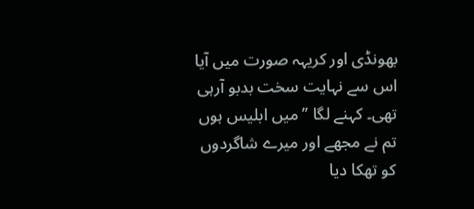بھونڈی اور کریہہ صورت میں آیا اس سے نہایت سخت بدبو آرہی تھی۔ کہنے لگا ’’میں ابلیس ہوں تم نے مجھے اور میرے شاگردوں کو تھکا دیا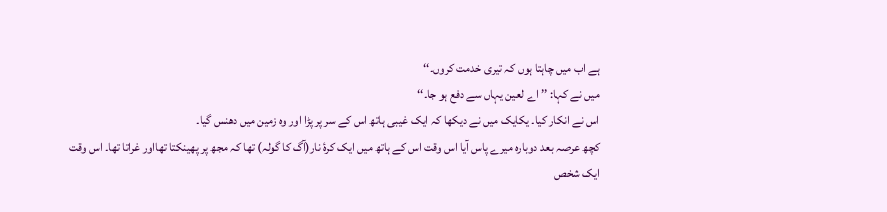ہے اب میں چاہتا ہوں کہ تیری خدمت کروں۔‘‘
میں نے کہا: ’’ اے لعین یہاں سے دفع ہو جا۔‘‘
اس نے انکار کیا۔ یکایک میں نے دیکھا کہ ایک غیبی ہاتھ اس کے سر پر پڑا اور وہ زمین میں دھنس گیا۔
کچھ عرصہ بعد دوبارہ میرے پاس آیا اس وقت اس کے ہاتھ میں ایک کرۂ نار(آگ کا گولہ) تھا کہ مجھ پر پھینکتا تھااور غراتا تھا۔ اس وقت ایک شخص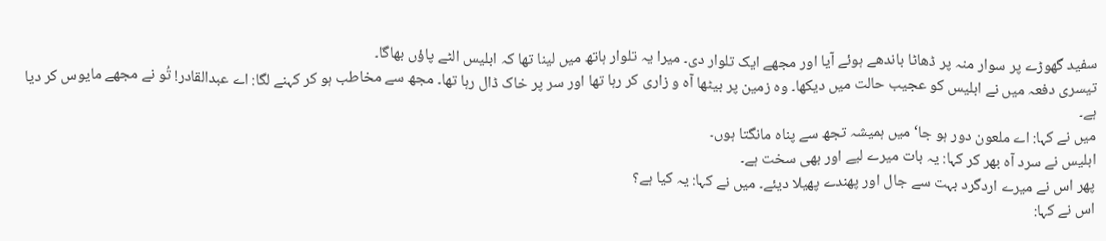سفید گھوڑے پر سوار منہ پر ڈھاٹا باندھے ہوئے آیا اور مجھے ایک تلوار دی۔ میرا یہ تلوار ہاتھ میں لینا تھا کہ ابلیس الٹے پاؤں بھاگا۔
تیسری دفعہ میں نے ابلیس کو عجیب حالت میں دیکھا۔ وہ زمین پر بیٹھا آہ و زاری کر رہا تھا اور سر پر خاک ڈال رہا تھا۔ مجھ سے مخاطب ہو کر کہنے لگا: اے عبدالقادر! تُو نے مجھے مایوس کر دیا ہے۔
میں نے کہا: اے ملعون دور ہو جا‘ میں ہمیشہ تجھ سے پناہ مانگتا ہوں۔
ابلیس نے سرد آہ بھر کر کہا: یہ بات میرے لیے اور بھی سخت ہے۔
پھر اس نے میرے اردگرد بہت سے جال اور پھندے پھیلا دیئے۔ میں نے کہا: یہ کیا ہے؟
اس نے کہا: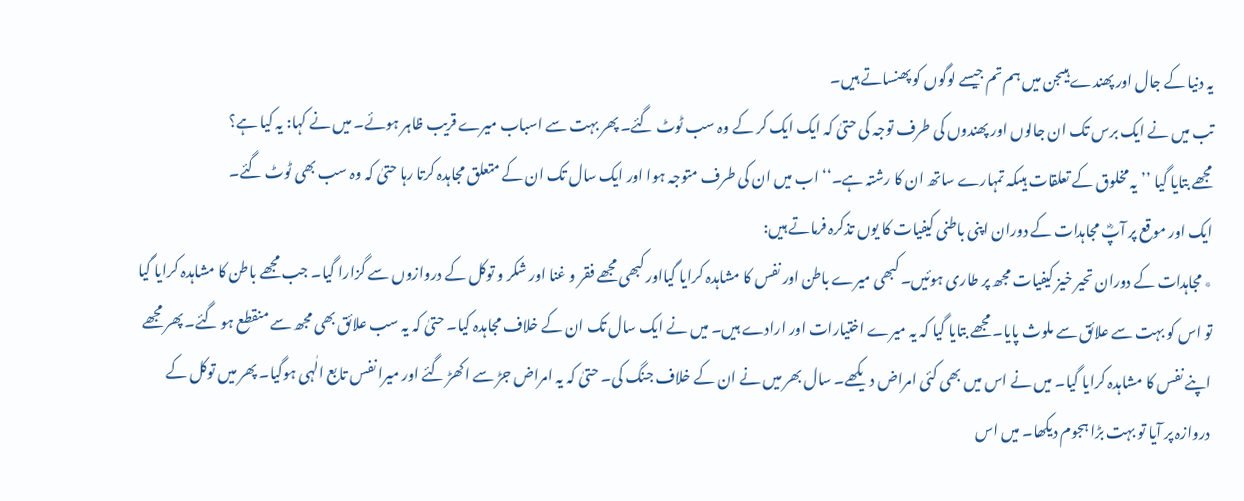یہ دنیا کے جال اور پھندے ہیںجن میں ہم تم جیسے لوگوں کو پھنساتے ہیں۔
تب میں نے ایک برس تک ان جالوں اور پھندوں کی طرف توجہ کی حتیٰ کہ ایک ایک کر کے وہ سب ٹوٹ گئے۔ پھر بہت سے اسباب میرے قریب ظاہر ہوئے۔ میں نے کہا: یہ کیا ہے؟
مجھے بتایا گیا ’’یہ مخلوق کے تعلقات ہیںکہ تمہارے ساتھ ان کا رشتہ ہے۔‘‘ اب میں ان کی طرف متوجہ ہوا اور ایک سال تک ان کے متعلق مجاہدہ کرتا رہا حتیٰ کہ وہ سب بھی ٹوٹ گئے۔
ایک اور موقع پر آپؓ مجاہدات کے دوران اپنی باطنی کیفیات کا یوں تذکرہ فرماتے ہیں:
٭ مجاہدات کے دوران تحیر خیز کیفیات مجھ پر طاری ہوئیں۔ کبھی میرے باطن اور نفس کا مشاہدہ کرایا گیااور کبھی مجھے فقر و غنا اور شکر و توکل کے دروازوں سے گزارا گیا۔ جب مجھے باطن کا مشاہدہ کرایا گیا تو اس کو بہت سے علائق سے ملوث پایا۔ مجھے بتایا گیا کہ یہ میرے اختیارات اور ارادے ہیں۔ میں نے ایک سال تک ان کے خلاف مجاہدہ کیا۔ حتیٰ کہ یہ سب علائق بھی مجھ سے منقطع ہو گئے۔ پھر مجھے اپنے نفس کا مشاہدہ کرایا گیا۔ میں نے اس میں بھی کئی امراض دیکھے۔ سال بھر میں نے ان کے خلاف جنگ کی۔ حتیٰ کہ یہ امراض جڑ سے اکھڑ گئے اور میرا نفس تابع الٰہی ہوگیا۔ پھر میں توکل کے دروازہ پر آیا تو بہت بڑا ہجوم دیکھا۔ میں اس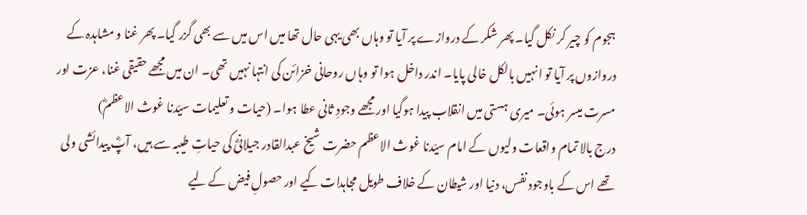ہجوم کو چیر کر نکل گیا۔ پھر شکر کے دروازے پر آیا تو وہاں بھی یہی حال تھا میں اس میں سے بھی گزر گیا۔ پھر غنا و مشاہدہ کے دروازوں پر آیا تو انہیں بالکل خالی پایا۔ اندر داخل ہوا تو وہاں روحانی خزائن کی انتہا نہیں تھی۔ ان میں مجھے حقیقی غنا، عزت اور مسرت میسر ہوئی۔ میری ہستی میں انقلاب پیدا ہوگیا اور مجھے وجودِ ثانی عطا ہوا۔ (حیات و تعلیمات سیّدنا غوث الاعظمؓ)
درج بالا تمام واقعات ولیوں کے امام سیّدنا غوث الاعظم حضرت شیخ عبدالقادر جیلانیؓ کی حیاتِ طیبہ سے ہیں، آپؓ پیدائشی ولی تھے اس کے باوجود نفس، دنیا اور شیطان کے خلاف طویل مجاہدات کیے اور حصولِ فیض کے لیے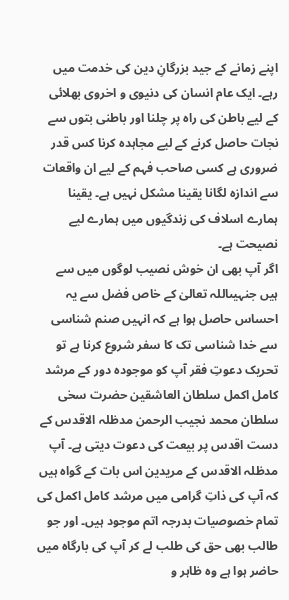اپنے زمانے کے جید بزرگانِ دین کی خدمت میں رہے۔ ایک عام انسان کی دنیوی و اخروی بھلائی کے لیے باطن کی راہ پر چلنا اور باطنی بتوں سے نجات حاصل کرنے کے لیے مجاہدہ کرنا کس قدر ضروری ہے کسی صاحب فہم کے لیے ان واقعات سے اندازہ لگانا یقینا مشکل نہیں ہے۔ یقینا ہمارے اسلاف کی زندگیوں میں ہمارے لیے نصیحت ہے۔
اگر آپ بھی ان خوش نصیب لوگوں میں سے ہیں جنہیںاللہ تعالیٰ کے خاص فضل سے یہ احساس حاصل ہوا ہے کہ انہیں صنم شناسی سے خدا شناسی تک کا سفر شروع کرنا ہے تو تحریک دعوتِ فقر آپ کو موجودہ دور کے مرشد کامل اکمل سلطان العاشقین حضرت سخی سلطان محمد نجیب الرحمن مدظلہ الاقدس کے دست اقدس پر بیعت کی دعوت دیتی ہے۔ آپ مدظلہ الاقدس کے مریدین اس بات کے گواہ ہیں کہ آپ کی ذاتِ گرامی میں مرشد کامل اکمل کی تمام خصوصیات بدرجہ اتم موجود ہیں۔ اور جو طالب بھی حق کی طلب لے کر آپ کی بارگاہ میں حاضر ہوا ہے وہ ظاہر و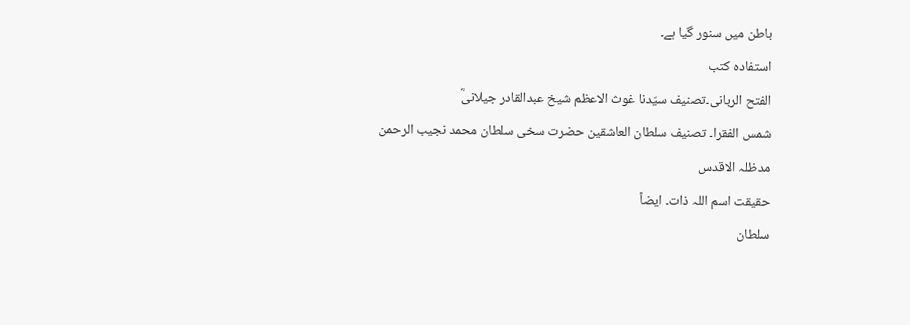باطن میں سنور گیا ہے۔
استفادہ کتب
الفتح الربانی۔تصنیف سیّدنا غوث الاعظم شیخ عبدالقادر جیلانیؓ
شمس الفقرا۔ تصنیف سلطان العاشقین حضرت سخی سلطان محمد نجیب الرحمن مدظلہ الاقدس
حقیقت اسم اللہ ذات۔ ایضاً
سلطان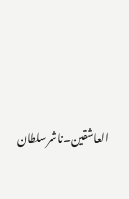العاشقین۔ناشرسلطان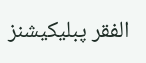الفقر پبلیکیشنز